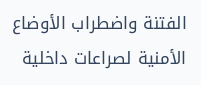الفتنة واضطراب الأوضاع الأمنية لصراعات داخلية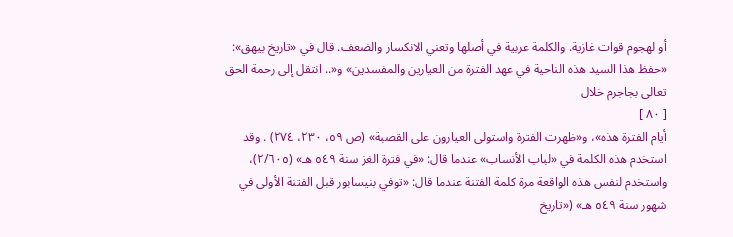أو لهجوم قوات غازية. والكلمة عربية في أصلها وتعني الانكسار والضعف. قال في «تاريخ بيهق»: «حفظ هذا السيد هذه الناحية في عهد الفترة من العيارين والمفسدين» و«.. انتقل إلى رحمة الحق تعالى بجاجرم خلال
[ ٨٠ ]
أيام الفترة هذه»، و«ظهرت الفترة واستولى العيارون على القصبة» (ص ٥٩، ٢٣٠، ٢٧٤) . وقد استخدم هذه الكلمة في «لباب الأنساب» عندما قال: «في فترة الغز سنة ٥٤٩ هـ» (٢/٦٠٥)، واستخدم لنفس هذه الواقعة مرة كلمة الفتنة عندما قال: «توفي بنيسابور قبل الفتنة الأولى في شهور سنة ٥٤٩ هـ» («تاريخ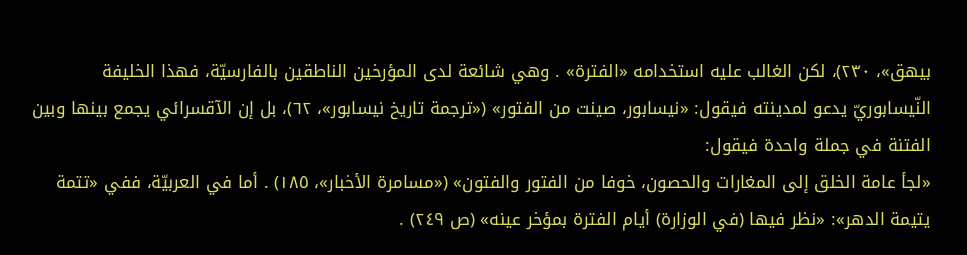بيهق»، ٢٣٠)، لكن الغالب عليه استخدامه «الفترة» . وهي شائعة لدى المؤرخين الناطقين بالفارسيّة، فهذا الخليفة النّيسابوريّ يدعو لمدينته فيقول: «نيسابور، صينت من الفتور» («ترجمة تاريخ نيسابور»، ٦٢)، بل إن الآقسرائي يجمع بينها وبين الفتنة في جملة واحدة فيقول:
«لجأ عامة الخلق إلى المغارات والحصون، خوفا من الفتور والفتون» («مسامرة الأخبار»، ١٨٥) . أما في العربيّة، ففي «تتمة يتيمة الدهر»: «نظر فيها (في الوزارة) أيام الفترة بمؤخر عينه» (ص ٢٤٩) .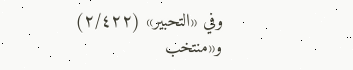وفي «التحبير» (٢/٤٢٢) و«منتخب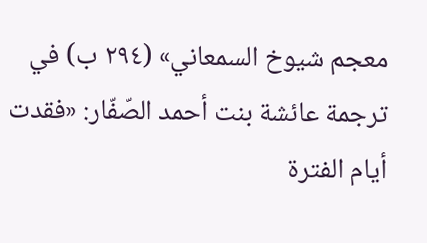معجم شيوخ السمعاني» (٢٩٤ ب) في ترجمة عائشة بنت أحمد الصّفّار: «فقدت أيام الفترة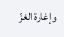وإغارة الغزّ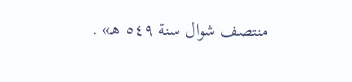منتصف شوال سنة ٥٤٩ هـ» .